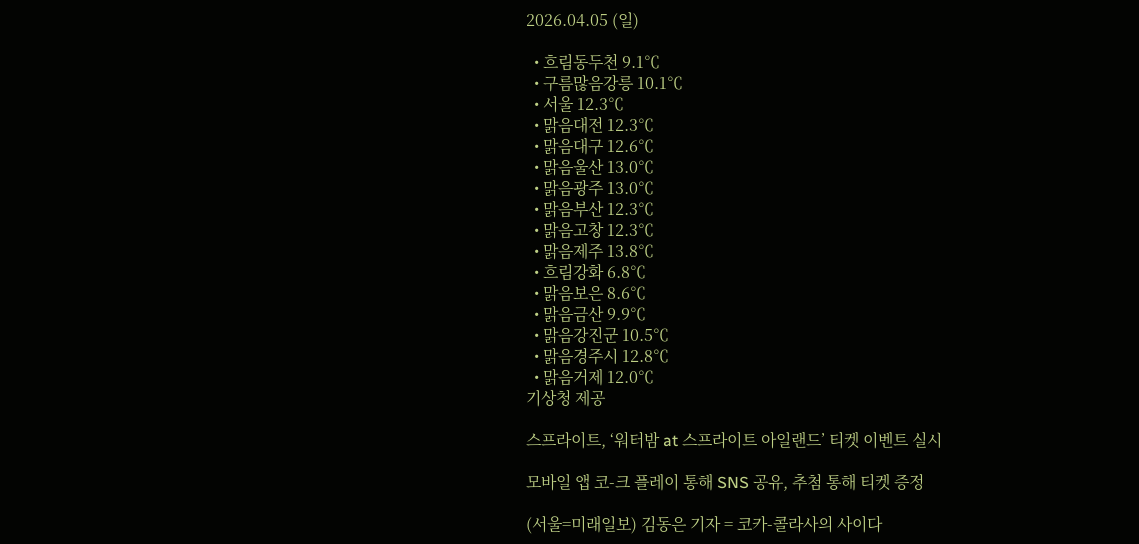2026.04.05 (일)

  • 흐림동두천 9.1℃
  • 구름많음강릉 10.1℃
  • 서울 12.3℃
  • 맑음대전 12.3℃
  • 맑음대구 12.6℃
  • 맑음울산 13.0℃
  • 맑음광주 13.0℃
  • 맑음부산 12.3℃
  • 맑음고창 12.3℃
  • 맑음제주 13.8℃
  • 흐림강화 6.8℃
  • 맑음보은 8.6℃
  • 맑음금산 9.9℃
  • 맑음강진군 10.5℃
  • 맑음경주시 12.8℃
  • 맑음거제 12.0℃
기상청 제공

스프라이트, ‘워터밤 at 스프라이트 아일랜드’ 티켓 이벤트 실시

모바일 앱 코-크 플레이 통해 SNS 공유, 추첨 통해 티켓 증정

(서울=미래일보) 김동은 기자 = 코카-콜라사의 사이다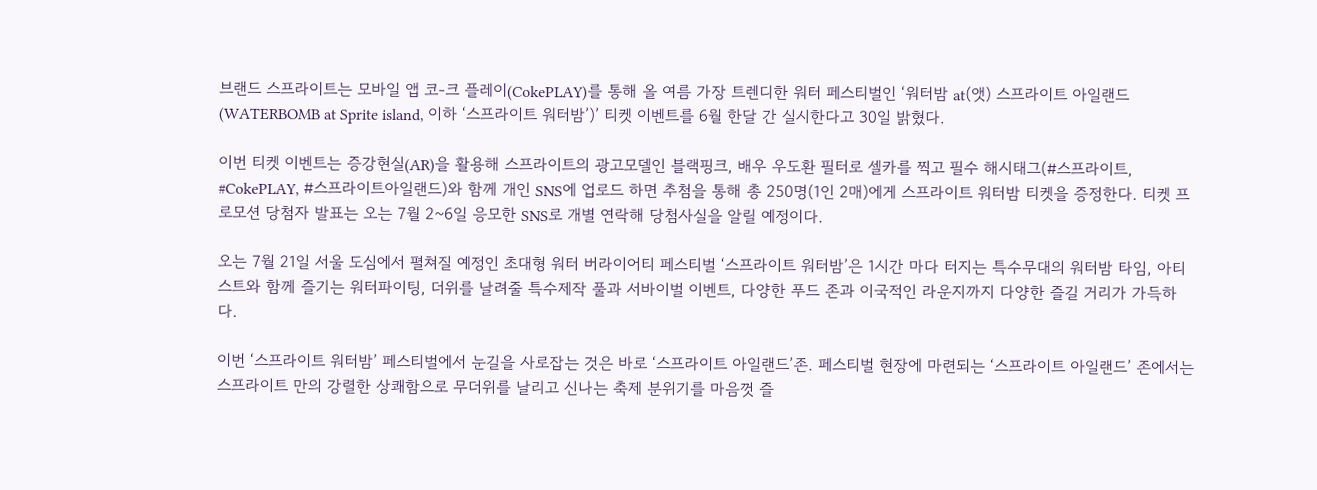브랜드 스프라이트는 모바일 앱 코-크 플레이(CokePLAY)를 통해 올 여름 가장 트렌디한 워터 페스티벌인 ‘워터밤 at(앳) 스프라이트 아일랜드(WATERBOMB at Sprite island, 이하 ‘스프라이트 워터밤’)’ 티켓 이벤트를 6월 한달 간 실시한다고 30일 밝혔다.

이번 티켓 이벤트는 증강현실(AR)을 활용해 스프라이트의 광고모델인 블랙핑크, 배우 우도환 필터로 셀카를 찍고 필수 해시태그(#스프라이트, #CokePLAY, #스프라이트아일랜드)와 함께 개인 SNS에 업로드 하면 추첨을 통해 총 250명(1인 2매)에게 스프라이트 워터밤 티켓을 증정한다. 티켓 프로모션 당첨자 발표는 오는 7월 2~6일 응모한 SNS로 개별 연락해 당첨사실을 알릴 예정이다.

오는 7월 21일 서울 도심에서 펼쳐질 예정인 초대형 워터 버라이어티 페스티벌 ‘스프라이트 워터밤’은 1시간 마다 터지는 특수무대의 워터밤 타임, 아티스트와 함께 즐기는 워터파이팅, 더위를 날려줄 특수제작 풀과 서바이벌 이벤트, 다양한 푸드 존과 이국적인 라운지까지 다양한 즐길 거리가 가득하다.

이번 ‘스프라이트 워터밤’ 페스티벌에서 눈길을 사로잡는 것은 바로 ‘스프라이트 아일랜드’존. 페스티벌 현장에 마련되는 ‘스프라이트 아일랜드’ 존에서는 스프라이트 만의 강렬한 상쾌함으로 무더위를 날리고 신나는 축제 분위기를 마음껏 즐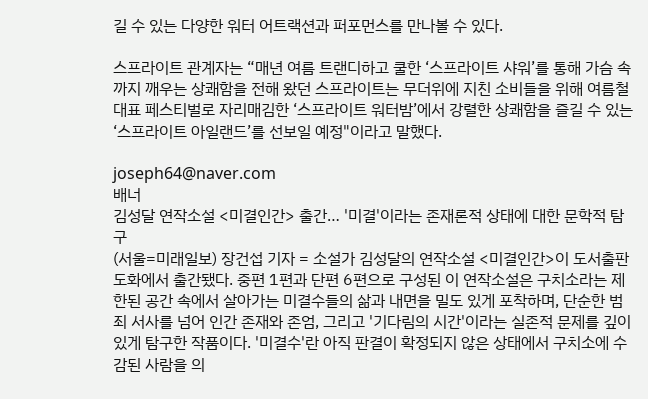길 수 있는 다양한 워터 어트랙션과 퍼포먼스를 만나볼 수 있다.

스프라이트 관계자는 “매년 여름 트랜디하고 쿨한 ‘스프라이트 샤워’를 통해 가슴 속까지 깨우는 상쾌함을 전해 왔던 스프라이트는 무더위에 지친 소비들을 위해 여름철 대표 페스티벌로 자리매김한 ‘스프라이트 워터밤’에서 강렬한 상쾌함을 즐길 수 있는 ‘스프라이트 아일랜드’를 선보일 예정"이라고 말했다.

joseph64@naver.com
배너
김성달 연작소설 <미결인간> 출간… '미결'이라는 존재론적 상태에 대한 문학적 탐구
(서울=미래일보) 장건섭 기자 = 소설가 김성달의 연작소설 <미결인간>이 도서출판 도화에서 출간됐다. 중편 1편과 단편 6편으로 구성된 이 연작소설은 구치소라는 제한된 공간 속에서 살아가는 미결수들의 삶과 내면을 밀도 있게 포착하며, 단순한 범죄 서사를 넘어 인간 존재와 존엄, 그리고 '기다림의 시간'이라는 실존적 문제를 깊이 있게 탐구한 작품이다. '미결수'란 아직 판결이 확정되지 않은 상태에서 구치소에 수감된 사람을 의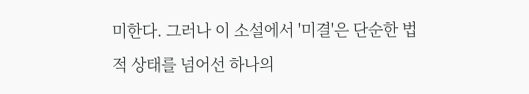미한다. 그러나 이 소설에서 '미결'은 단순한 법적 상태를 넘어선 하나의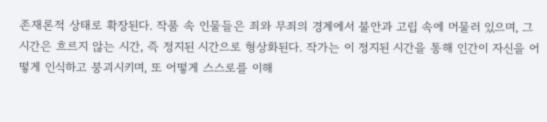존재론적 상태로 확장된다. 작품 속 인물들은 죄와 무죄의 경계에서 불안과 고립 속에 머물러 있으며, 그 시간은 흐르지 않는 시간, 즉 정지된 시간으로 형상화된다. 작가는 이 정지된 시간을 통해 인간이 자신을 어떻게 인식하고 붕괴시키며, 또 어떻게 스스로를 이해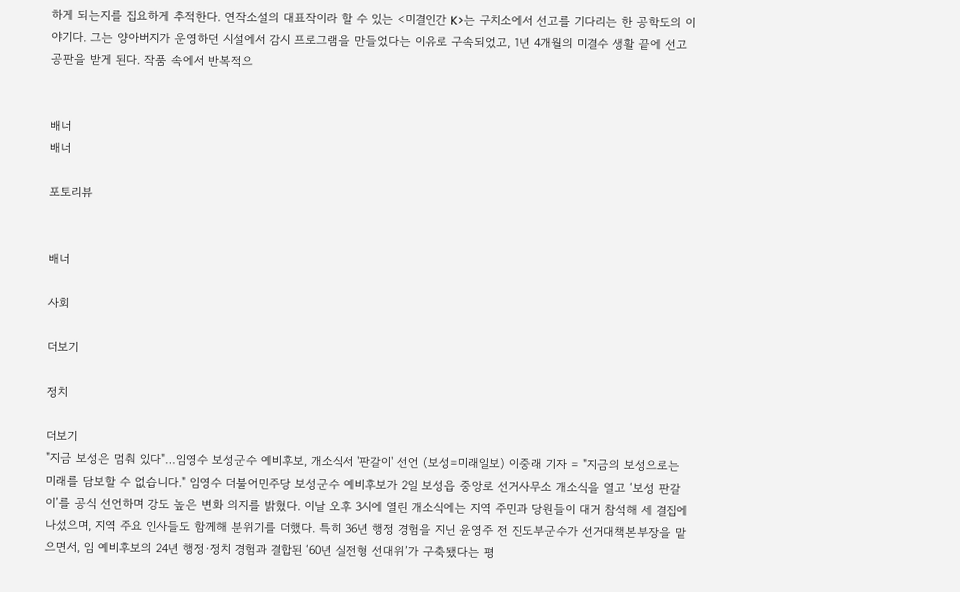하게 되는지를 집요하게 추적한다. 연작소설의 대표작이라 할 수 있는 <미결인간 K>는 구치소에서 선고를 기다리는 한 공학도의 이야기다. 그는 양아버지가 운영하던 시설에서 감시 프로그램을 만들었다는 이유로 구속되었고, 1년 4개월의 미결수 생활 끝에 선고 공판을 받게 된다. 작품 속에서 반복적으


배너
배너

포토리뷰


배너

사회

더보기

정치

더보기
"지금 보성은 멈춰 있다"…임영수 보성군수 예비후보, 개소식서 '판갈이' 선언 (보성=미래일보) 이중래 기자 = "지금의 보성으로는 미래를 담보할 수 없습니다." 임영수 더불어민주당 보성군수 예비후보가 2일 보성읍 중앙로 선거사무소 개소식을 열고 ‘보성 판갈이’를 공식 선언하며 강도 높은 변화 의지를 밝혔다. 이날 오후 3시에 열린 개소식에는 지역 주민과 당원들이 대거 참석해 세 결집에 나섰으며, 지역 주요 인사들도 함께해 분위기를 더했다. 특히 36년 행정 경험을 지닌 윤영주 전 진도부군수가 선거대책본부장을 맡으면서, 임 예비후보의 24년 행정·정치 경험과 결합된 ‘60년 실전형 선대위’가 구축됐다는 평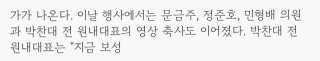가가 나온다. 이날 행사에서는 문금주, 정준호, 민형배 의원과 박찬대 전 원내대표의 영상 축사도 이어졌다. 박찬대 전 원내대표는 "지금 보성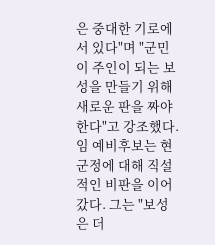은 중대한 기로에 서 있다"며 "군민이 주인이 되는 보성을 만들기 위해 새로운 판을 짜야 한다"고 강조했다. 임 예비후보는 현 군정에 대해 직설적인 비판을 이어갔다. 그는 "보성은 더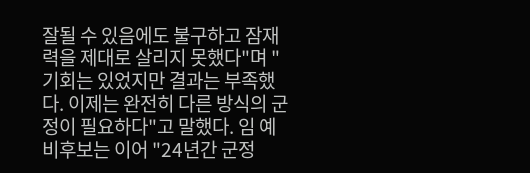잘될 수 있음에도 불구하고 잠재력을 제대로 살리지 못했다"며 "기회는 있었지만 결과는 부족했다. 이제는 완전히 다른 방식의 군정이 필요하다"고 말했다. 임 예비후보는 이어 "24년간 군정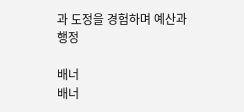과 도정을 경험하며 예산과 행정

배너
배너